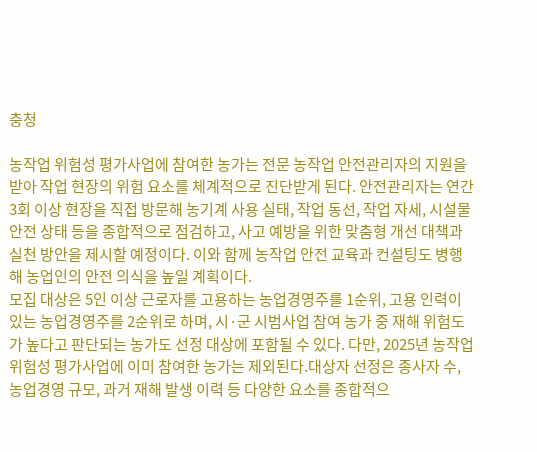충청

농작업 위험성 평가사업에 참여한 농가는 전문 농작업 안전관리자의 지원을 받아 작업 현장의 위험 요소를 체계적으로 진단받게 된다. 안전관리자는 연간 3회 이상 현장을 직접 방문해 농기계 사용 실태, 작업 동선, 작업 자세, 시설물 안전 상태 등을 종합적으로 점검하고, 사고 예방을 위한 맞춤형 개선 대책과 실천 방안을 제시할 예정이다. 이와 함께 농작업 안전 교육과 컨설팅도 병행해 농업인의 안전 의식을 높일 계획이다.
모집 대상은 5인 이상 근로자를 고용하는 농업경영주를 1순위, 고용 인력이 있는 농업경영주를 2순위로 하며, 시·군 시범사업 참여 농가 중 재해 위험도가 높다고 판단되는 농가도 선정 대상에 포함될 수 있다. 다만, 2025년 농작업 위험성 평가사업에 이미 참여한 농가는 제외된다.대상자 선정은 종사자 수, 농업경영 규모, 과거 재해 발생 이력 등 다양한 요소를 종합적으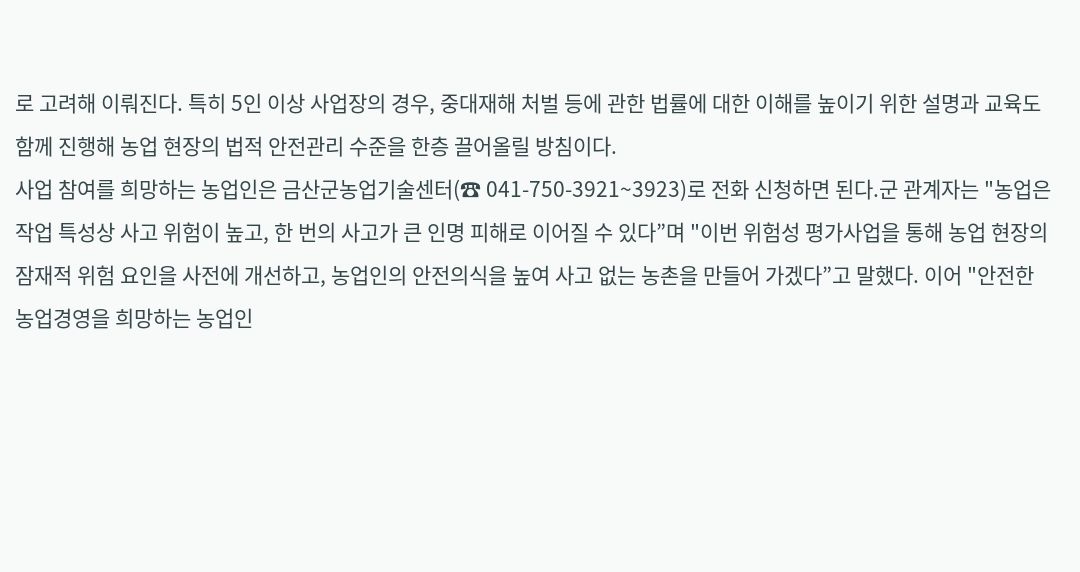로 고려해 이뤄진다. 특히 5인 이상 사업장의 경우, 중대재해 처벌 등에 관한 법률에 대한 이해를 높이기 위한 설명과 교육도 함께 진행해 농업 현장의 법적 안전관리 수준을 한층 끌어올릴 방침이다.
사업 참여를 희망하는 농업인은 금산군농업기술센터(☎ 041-750-3921~3923)로 전화 신청하면 된다.군 관계자는 "농업은 작업 특성상 사고 위험이 높고, 한 번의 사고가 큰 인명 피해로 이어질 수 있다”며 "이번 위험성 평가사업을 통해 농업 현장의 잠재적 위험 요인을 사전에 개선하고, 농업인의 안전의식을 높여 사고 없는 농촌을 만들어 가겠다”고 말했다. 이어 "안전한 농업경영을 희망하는 농업인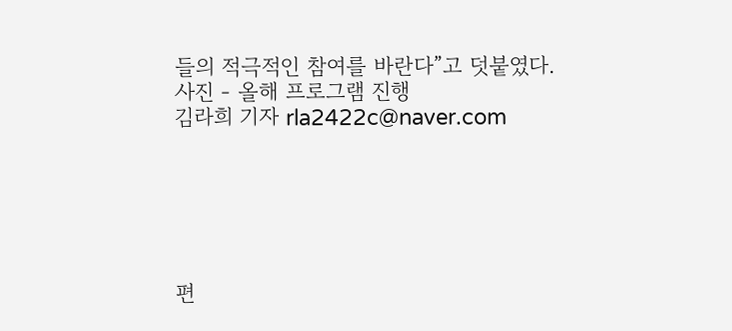들의 적극적인 참여를 바란다”고 덧붙였다.
사진 - 올해 프로그램 진행
김라희 기자 rla2422c@naver.com






편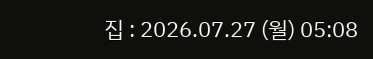집 : 2026.07.27 (월) 05:08